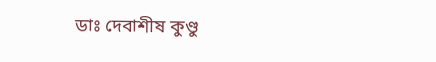ডাঃ দেবাশীষ কুণ্ডু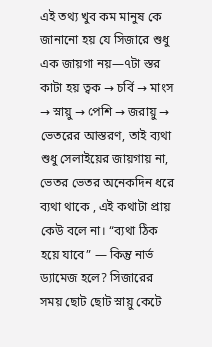এই তথ্য খুব কম মানুষ কে জানানো হয় যে সিজারে শুধু এক জায়গা নয়—৭টা স্তর কাটা হয় ত্বক → চর্বি → মাংস → স্নায়ু → পেশি → জরায়ু → ভেতরের আস্তরণ, তাই ব্যথা শুধু সেলাইয়ের জায়গায় না, ভেতর ভেতর অনেকদিন ধরে ব্যথা থাকে , এই কথাটা প্রায় কেউ বলে না। “ব্যথা ঠিক হয়ে যাবে” — কিন্তু নার্ভ ড্যামেজ হলে? সিজারের সময় ছোট ছোট স্নায়ু কেটে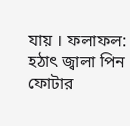যায় । ফলাফল: হঠাৎ জ্বালা পিন ফোটার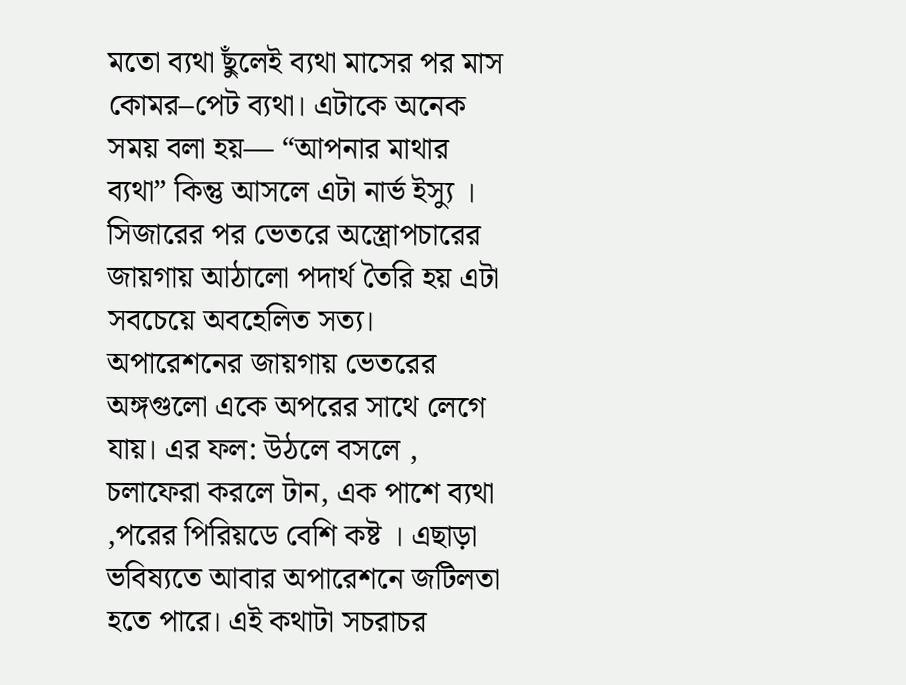মতো ব্যথা ছুঁলেই ব্যথা মাসের পর মাস কোমর–পেট ব্যথা। এটাকে অনেক সময় বলা হয়— “আপনার মাথার ব্যথা” কিন্তু আসলে এটা নার্ভ ইস্যু । সিজারের পর ভেতরে অস্ত্রোপচারের জায়গায় আঠালো পদার্থ তৈরি হয় এটা সবচেয়ে অবহেলিত সত্য। অপারেশনের জায়গায় ভেতরের অঙ্গগুলো একে অপরের সাথে লেগে যায়। এর ফল: উঠলে বসলে , চলাফেরা করলে টান, এক পাশে ব্যথা ,পরের পিরিয়ডে বেশি কষ্ট । এছাড়া ভবিষ্যতে আবার অপারেশনে জটিলতা হতে পারে। এই কথাটা সচরাচর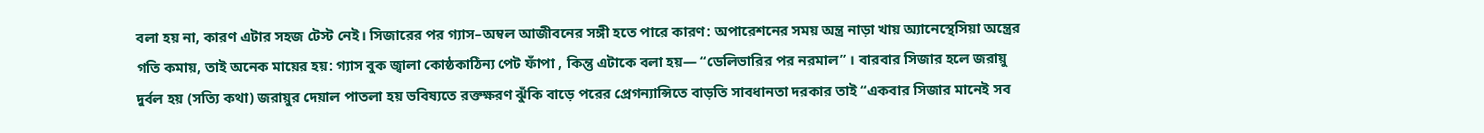বলা হয় না, কারণ এটার সহজ টেস্ট নেই। সিজারের পর গ্যাস–অম্বল আজীবনের সঙ্গী হতে পারে কারণ: অপারেশনের সময় অন্ত্র নাড়া খায় অ্যানেস্থেসিয়া অন্ত্রের গতি কমায়, তাই অনেক মায়ের হয়: গ্যাস বুক জ্বালা কোষ্ঠকাঠিন্য পেট ফাঁপা , কিন্তু এটাকে বলা হয়— “ডেলিভারির পর নরমাল” । বারবার সিজার হলে জরায়ু দুর্বল হয় (সত্যি কথা) জরায়ুর দেয়াল পাতলা হয় ভবিষ্যতে রক্তক্ষরণ ঝুঁকি বাড়ে পরের প্রেগন্যান্সিতে বাড়তি সাবধানতা দরকার তাই “একবার সিজার মানেই সব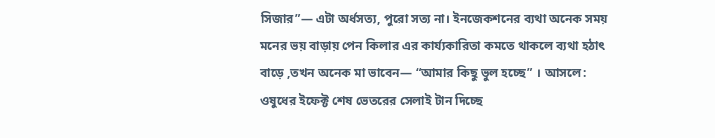সিজার”— এটা অর্ধসত্য, পুরো সত্য না। ইনজেকশনের ব্যথা অনেক সময় মনের ভয় বাড়ায় পেন কিলার এর কার্য্যকারিতা কমতে থাকলে ব্যথা হঠাৎ বাড়ে ,তখন অনেক মা ভাবেন— “আমার কিছু ভুল হচ্ছে” । আসলে: ওষুধের ইফেক্ট শেষ ভেতরের সেলাই টান দিচ্ছে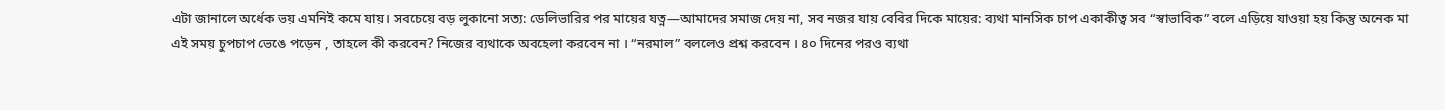এটা জানালে অর্ধেক ভয় এমনিই কমে যায়। সবচেয়ে বড় লুকানো সত্য: ডেলিভারির পর মায়ের যত্ন—আমাদের সমাজ দেয় না, সব নজর যায় বেবির দিকে মায়ের: ব্যথা মানসিক চাপ একাকীত্ব সব “স্বাভাবিক” বলে এড়িয়ে যাওয়া হয় কিন্তু অনেক মা এই সময় চুপচাপ ভেঙে পড়েন , তাহলে কী করবেন? নিজের ব্যথাকে অবহেলা করবেন না । “নরমাল” বললেও প্রশ্ন করবেন । ৪০ দিনের পরও ব্যথা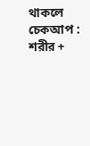থাকলে চেকআপ : শরীর +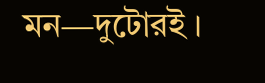মন—দুটোরই ।